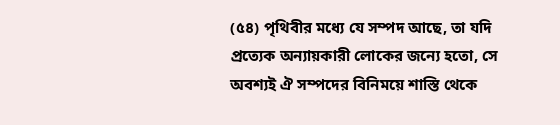(৫৪) পৃথিবীর মধ্যে যে সম্পদ আছে, তা যদি প্রত্যেক অন্যায়কারী লোকের জন্যে হতো, সে অবশ্যই ঐ সম্পদের বিনিময়ে শাস্তি থেকে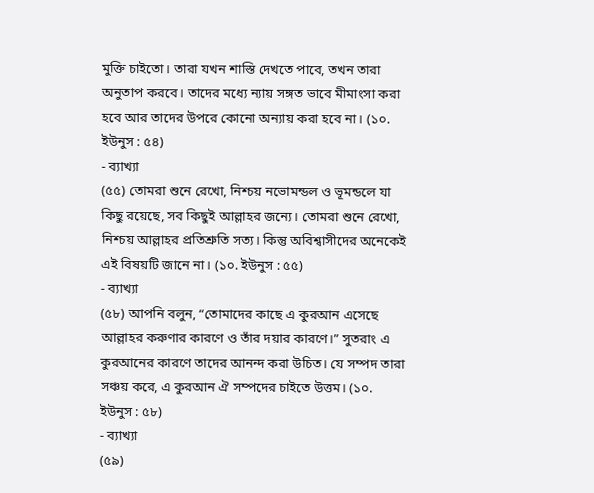মুক্তি চাইতো। তারা যখন শাস্তি দেখতে পাবে, তখন তারা অনুতাপ করবে। তাদের মধ্যে ন্যায় সঙ্গত ভাবে মীমাংসা করা হবে আর তাদের উপরে কোনো অন্যায় করা হবে না। (১০. ইউনুস : ৫৪)
- ব্যাখ্যা
(৫৫) তোমরা শুনে রেখো, নিশ্চয় নভোমন্ডল ও ভূমন্ডলে যা কিছু রয়েছে, সব কিছুই আল্লাহর জন্যে। তোমরা শুনে রেখো, নিশ্চয় আল্লাহর প্রতিশ্রুতি সত্য। কিন্তু অবিশ্বাসীদের অনেকেই এই বিষয়টি জানে না। (১০. ইউনুস : ৫৫)
- ব্যাখ্যা
(৫৮) আপনি বলুন, “তোমাদের কাছে এ কুরআন এসেছে আল্লাহর করুণার কারণে ও তাঁর দয়ার কারণে।” সুতরাং এ কুরআনের কারণে তাদের আনন্দ করা উচিত। যে সম্পদ তারা সঞ্চয় করে, এ কুরআন ঐ সম্পদের চাইতে উত্তম। (১০. ইউনুস : ৫৮)
- ব্যাখ্যা
(৫৯)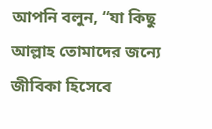আপনি বলুন, “যা কিছু আল্লাহ তোমাদের জন্যে জীবিকা হিসেবে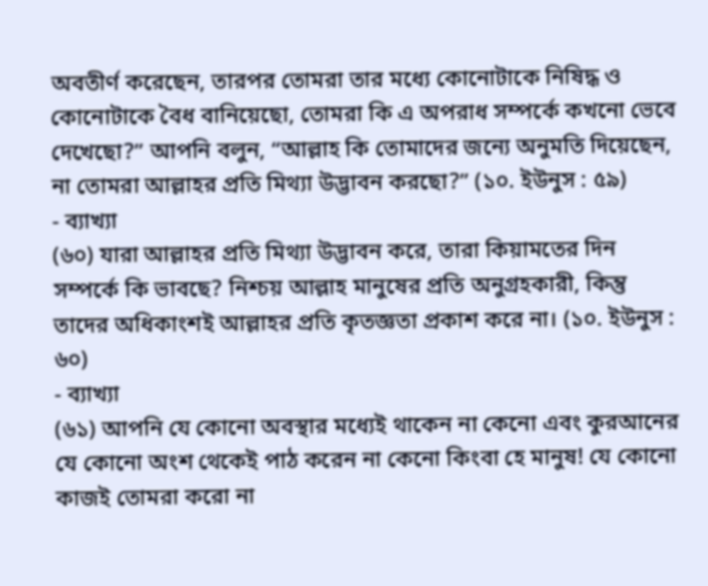অবতীর্ণ করেছেন, তারপর তোমরা তার মধ্যে কোনোটাকে নিষিদ্ধ ও কোনোটাকে বৈধ বানিয়েছো, তোমরা কি এ অপরাধ সম্পর্কে কখনো ভেবে দেখেছো?” আপনি বলুন, “আল্লাহ কি তোমাদের জন্যে অনুমতি দিয়েছেন, না তোমরা আল্লাহর প্রতি মিথ্যা উদ্ভাবন করছো?” (১০. ইউনুস : ৫৯)
- ব্যাখ্যা
(৬০) যারা আল্লাহর প্রতি মিথ্যা উদ্ভাবন করে, তারা কিয়ামতের দিন সম্পর্কে কি ভাবছে? নিশ্চয় আল্লাহ মানুষের প্রতি অনুগ্রহকারী, কিন্তু তাদের অধিকাংশই আল্লাহর প্রতি কৃতজ্ঞতা প্রকাশ করে না। (১০. ইউনুস : ৬০)
- ব্যাখ্যা
(৬১) আপনি যে কোনো অবস্থার মধ্যেই থাকেন না কেনো এবং কুরআনের যে কোনো অংশ থেকেই পাঠ করেন না কেনো কিংবা হে মানুষ! যে কোনো কাজই তোমরা করো না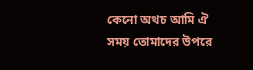কেনো অথচ আমি ঐ সময় তোমাদের উপরে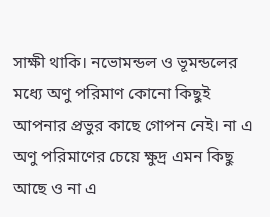সাক্ষী থাকি। নভোমন্ডল ও ভূমন্ডলের মধ্যে অণু পরিমাণ কোনো কিছুই আপনার প্রভুর কাছে গোপন নেই। না এ অণু পরিমাণের চেয়ে ক্ষুদ্র এমন কিছু আছে ও না এ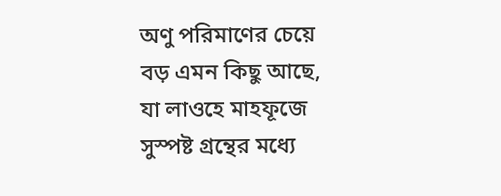অণু পরিমাণের চেয়ে বড় এমন কিছু আছে, যা লাওহে মাহফূজে সুস্পষ্ট গ্রন্থের মধ্যে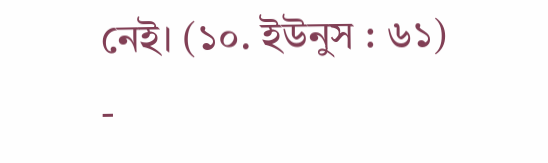নেই। (১০. ইউনুস : ৬১)
-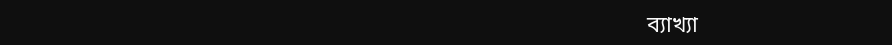ব্যাখ্যা